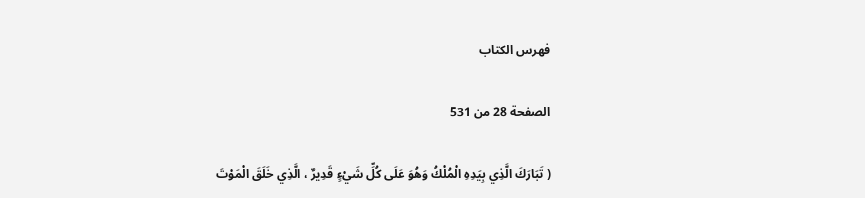فهرس الكتاب

الصفحة 28 من 531

( تَبَارَكَ الَّذِي بِيَدِهِ الْمُلْكُ وَهُوَ عَلَى كُلِّ شَيْءٍ قَدِيرٌ ، الَّذِي خَلَقَ الْمَوْتَ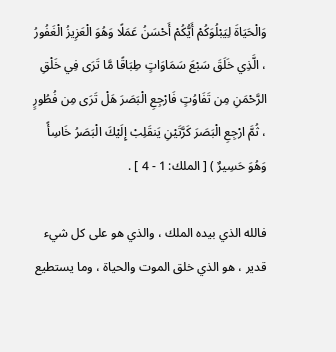وَالْحَيَاةَ لِيَبْلُوَكُمْ أَيُّكُمْ أَحْسَنُ عَمَلًا وَهُوَ الْعَزِيزُ الْغَفُورُ ، الَّذِي خَلَقَ سَبْعَ سَمَاوَاتٍ طِبَاقًا مَّا تَرَى فِي خَلْقِ الرَّحْمَنِ مِن تَفَاوُتٍ فَارْجِعِ الْبَصَرَ هَلْ تَرَى مِن فُطُورٍ ، ثُمَّ ارْجِعِ الْبَصَرَ كَرَّتَيْنِ يَنقَلِبْ إِلَيْكَ الْبَصَرُ خَاسِأً وَهُوَ حَسِيرٌ ) [ الملك: 1 - 4 ] .

فالله الذي بيده الملك ، والذي هو على كل شيء قدير ، هو الذي خلق الموت والحياة ، وما يستطيع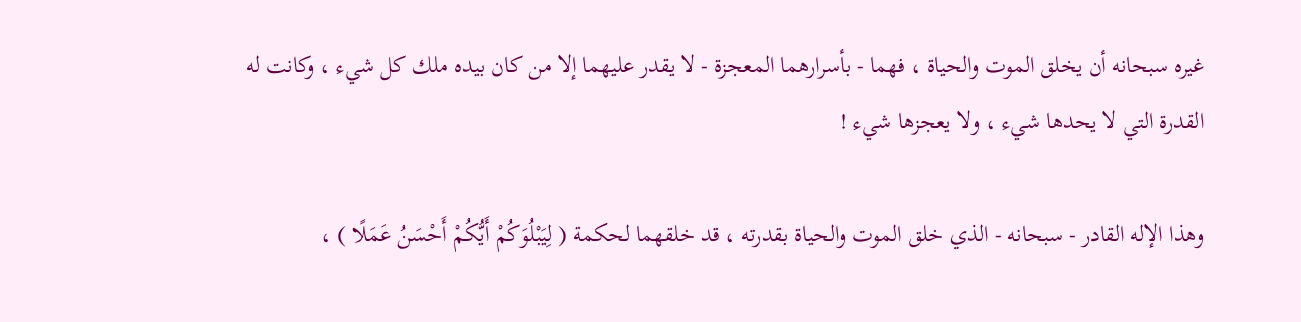غيره سبحانه أن يخلق الموت والحياة ، فهما - بأسرارهما المعجزة - لا يقدر عليهما إلا من كان بيده ملك كل شيء ، وكانت له القدرة التي لا يحدها شيء ، ولا يعجزها شيء !

وهذا الإله القادر - سبحانه - الذي خلق الموت والحياة بقدرته ، قد خلقهما لحكمة ( لِيَبْلُوَكُمْ أَيُّكُمْ أَحْسَنُ عَمَلًا ) ،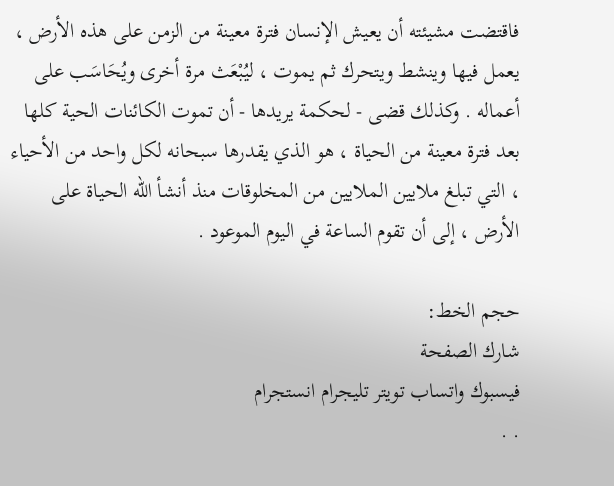فاقتضت مشيئته أن يعيش الإنسان فترة معينة من الزمن على هذه الأرض ، يعمل فيها وينشط ويتحرك ثم يموت ، ليُبْعَث مرة أخرى ويُحَاسَب على أعماله . وكذلك قضى - لحكمة يريدها - أن تموت الكائنات الحية كلها بعد فترة معينة من الحياة ، هو الذي يقدرها سبحانه لكل واحد من الأحياء ، التي تبلغ ملايين الملايين من المخلوقات منذ أنشأ الله الحياة على الأرض ، إلى أن تقوم الساعة في اليوم الموعود .

حجم الخط:
شارك الصفحة
فيسبوك واتساب تويتر تليجرام انستجرام
. .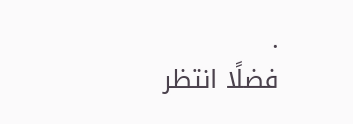.
فضلًا انتظر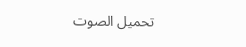تحميل الصوت